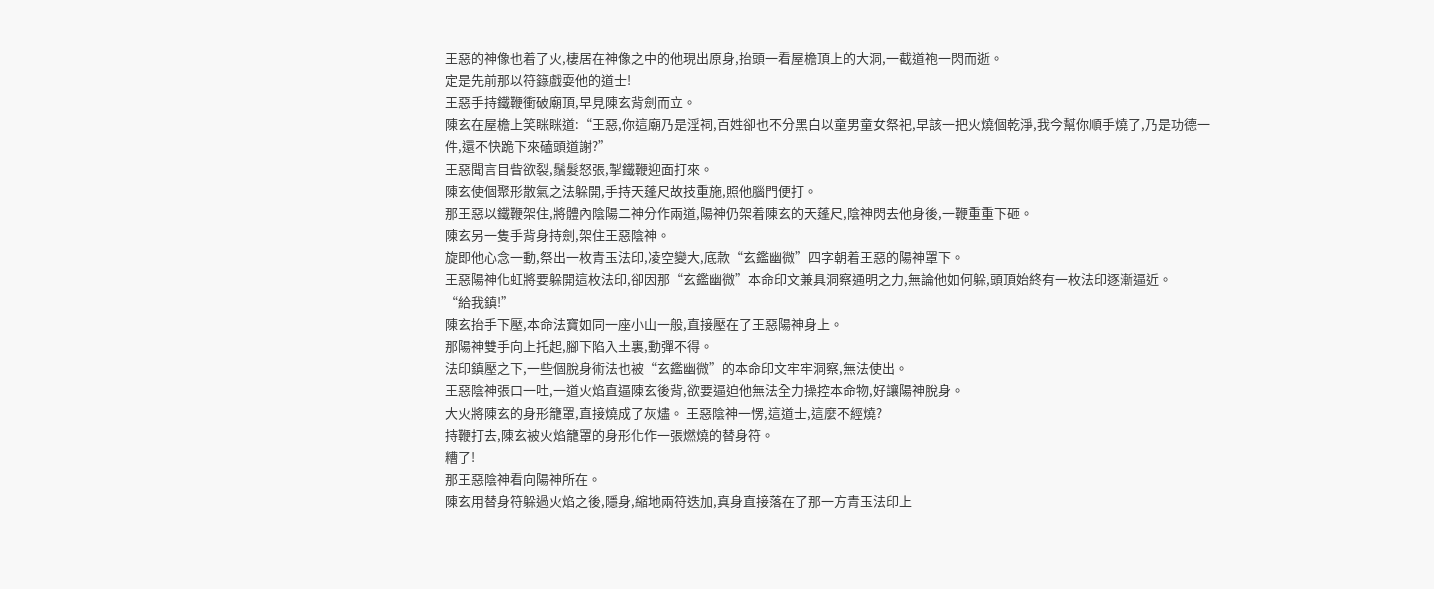王惡的神像也着了火,棲居在神像之中的他現出原身,抬頭一看屋檐頂上的大洞,一截道袍一閃而逝。
定是先前那以符籙戲耍他的道士!
王惡手持鐵鞭衝破廟頂,早見陳玄背劍而立。
陳玄在屋檐上笑眯眯道:“王惡,你這廟乃是淫祠,百姓卻也不分黑白以童男童女祭祀,早該一把火燒個乾淨,我今幫你順手燒了,乃是功德一件,還不快跪下來磕頭道謝?”
王惡聞言目眥欲裂,鬚髮怒張,掣鐵鞭迎面打來。
陳玄使個聚形散氣之法躲開,手持天蓬尺故技重施,照他腦門便打。
那王惡以鐵鞭架住,將體內陰陽二神分作兩道,陽神仍架着陳玄的天蓬尺,陰神閃去他身後,一鞭重重下砸。
陳玄另一隻手背身持劍,架住王惡陰神。
旋即他心念一動,祭出一枚青玉法印,凌空變大,底款“玄鑑幽微”四字朝着王惡的陽神罩下。
王惡陽神化虹將要躲開這枚法印,卻因那“玄鑑幽微”本命印文兼具洞察通明之力,無論他如何躲,頭頂始終有一枚法印逐漸逼近。
“給我鎮!”
陳玄抬手下壓,本命法寶如同一座小山一般,直接壓在了王惡陽神身上。
那陽神雙手向上托起,腳下陷入土裏,動彈不得。
法印鎮壓之下,一些個脫身術法也被“玄鑑幽微”的本命印文牢牢洞察,無法使出。
王惡陰神張口一吐,一道火焰直逼陳玄後背,欲要逼迫他無法全力操控本命物,好讓陽神脫身。
大火將陳玄的身形籠罩,直接燒成了灰燼。 王惡陰神一愣,這道士,這麼不經燒?
持鞭打去,陳玄被火焰籠罩的身形化作一張燃燒的替身符。
糟了!
那王惡陰神看向陽神所在。
陳玄用替身符躲過火焰之後,隱身,縮地兩符迭加,真身直接落在了那一方青玉法印上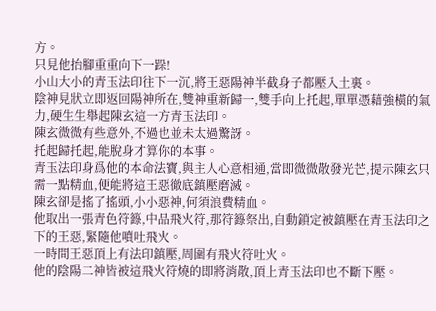方。
只見他抬腳重重向下一跺!
小山大小的青玉法印往下一沉,將王惡陽神半截身子都壓入土裏。
陰神見狀立即返回陽神所在,雙神重新歸一,雙手向上托起,單單憑藉強橫的氣力,硬生生舉起陳玄這一方青玉法印。
陳玄微微有些意外,不過也並未太過驚訝。
托起歸托起,能脫身才算你的本事。
青玉法印身爲他的本命法寶,與主人心意相通,當即微微散發光芒,提示陳玄只需一點精血,便能將這王惡徹底鎮壓磨滅。
陳玄卻是搖了搖頭,小小惡神,何須浪費精血。
他取出一張青色符籙,中品飛火符,那符籙祭出,自動鎖定被鎮壓在青玉法印之下的王惡,緊隨他噴吐飛火。
一時間王惡頂上有法印鎮壓,周圍有飛火符吐火。
他的陰陽二神皆被這飛火符燒的即將消散,頂上青玉法印也不斷下壓。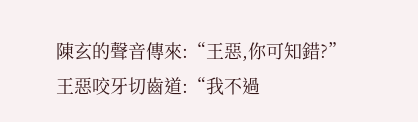陳玄的聲音傳來:“王惡,你可知錯?”
王惡咬牙切齒道:“我不過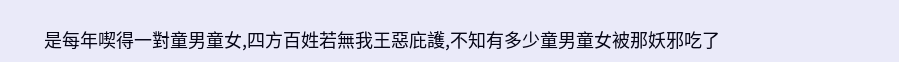是每年喫得一對童男童女,四方百姓若無我王惡庇護,不知有多少童男童女被那妖邪吃了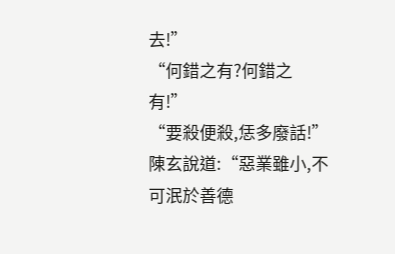去!”
“何錯之有?何錯之有!”
“要殺便殺,恁多廢話!”
陳玄說道:“惡業雖小,不可泯於善德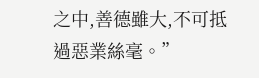之中,善德雖大,不可抵過惡業絲毫。”